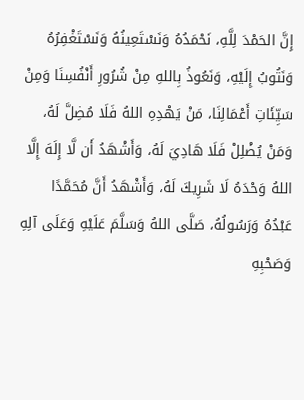إِنَّ الحَمْدَ لِلَّهِ، نَحْمَدُهُ وَنَسْتَعِينُهُ وَنَسْتَغْفِرُهُ وَنَتُوبُ إِلَيْهِ، وَنَعُوذُ بِاللهِ مِنْ شُرُورِ أَنْفُسِنَا وَمِنْ سَيِّئَاتِ أَعْمَالِنَا، مَنْ يَهْدِهِ اللهُ فَلَا مُضِلَّ لَهُ، وَمَنْ يُضْلِلْ فَلَا هَادِيَ لَهُ، وَأَشْهَدُ أَن لَّا إِلَهَ إِلَّا اللهُ وَحْدَهُ لَا شَرِيكَ لَهُ، وَأَشْهَدُ أَنَّ مُحَمَّدًا عَبْدُهُ وَرَسُولُهُ، صَلَّى اللهُ وَسَلَّمَ عَلَيْهِ وَعَلَى آلِهِ وَصَحْبِهِ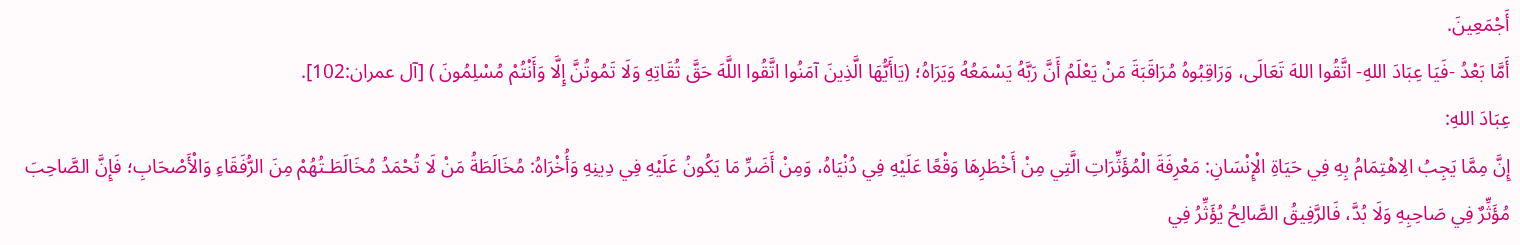أَجْمَعِينَ.
أَمَّا بَعْدُ -فَيَا عِبَادَ اللهِ- اتَّقُوا اللهَ تَعَالَى، وَرَاقِبُوهُ مُرَاقَبَةَ مَنْ يَعْلَمُ أَنَّ رَبَّهُ يَسْمَعُهُ وَيَرَاهُ؛ (يَاأَيُّهَا الَّذِينَ آمَنُوا اتَّقُوا اللَّهَ حَقَّ تُقَاتِهِ وَلَا تَمُوتُنَّ إِلَّا وَأَنْتُمْ مُسْلِمُونَ ) [آل عمران:102].
عِبَادَ اللهِ:
إِنَّ مِمَّا يَجِبُ الِاهْتِمَامُ بِهِ فِي حَيَاةِ الْإِنْسَانِ: مَعْرِفَةَ الْمُؤَثِّرَاتِ الَّتِي مِنْ أَخْطَرِهَا وَقْعًا عَلَيْهِ فِي دُنْيَاهُ، وَمِنْ أَضَرِّ مَا يَكُونُ عَلَيْهِ فِي دِينِهِ وَأُخْرَاهُ: مُخَالَطَةُ مَنْ لَا تُحْمَدُ مُخَالَطَـتُهُمْ مِنَ الرُّفَقَاءِ وَالْأَصْحَابِ؛ فَإِنَّ الصَّاحِبَ مُؤَثِّرٌ فِي صَاحِبِهِ وَلَا بُدَّ، فَالرَّفِيقُ الصَّالِحُ يُؤَثِّرُ فِي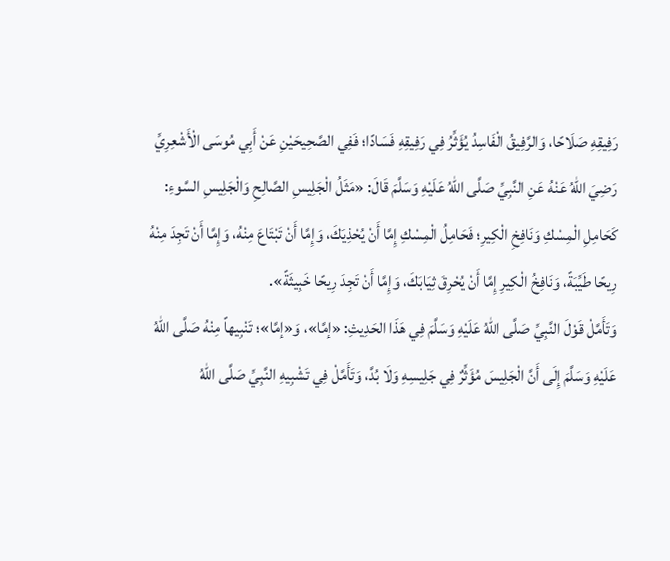رَفِيقِهِ صَلَاحًا، وَالرَّفِيقُ الْفَاسِدُ يُؤَثِّرُ فِي رَفِيقِهِ فَسَادًا؛ فَفِي الصَّحِيحَيْنِ عَنْ أَبِي مُوسَى الْأَشْعِرِيِّ رَضِيَ اللهُ عَنْهُ عَنِ النَّبِيِّ صَلَّى اللهُ عَلَيْهِ وَسَلَّمَ قَالَ: «مَثَلُ الْجَلِيسِ الصَّالِحِ وَالْجَلِيسِ السَّوءِ: كَحَامِلِ الْمِسْكِ وَنَافِخِ الْكِيرِ؛ فَحَامِلُ الْمِسْكِ إِمَّا أَنْ يُحْذِيَكَ، وَإِمَّا أَنْ تَبْتَاعَ مِنْهُ، وَإِمَّا أَنْ تَجِدَ مِنْهُ رِيحًا طَيِّبَةً، وَنَافِخُ الْكِيرِ إِمَّا أَنْ يُحْرِقَ ثِيَابَكَ، وَإِمَّا أَنْ تَجِدَ رِيحًا خَبِيثَةً».
وَتَأَمَّلْ قَوْلَ النَّبِيِّ صَلَّى اللهُ عَلَيْهِ وَسَلَّمَ فِي هَذَا الحَدِيثِ: «إمَّا»، وَ«إمَّا»؛ تَنْبِيهاً مِنْهُ صَلَّى اللهُ عَلَيْهِ وَسَلَّمَ إِلَى أَنَّ الْجَلِيسَ مُؤَثِّرٌ فِي جَلِيسِهِ وَلَا بُدَّ، وَتَأَمَّلْ فِي تَشْبِيهِ النَّبِيِّ صَلَّى اللهُ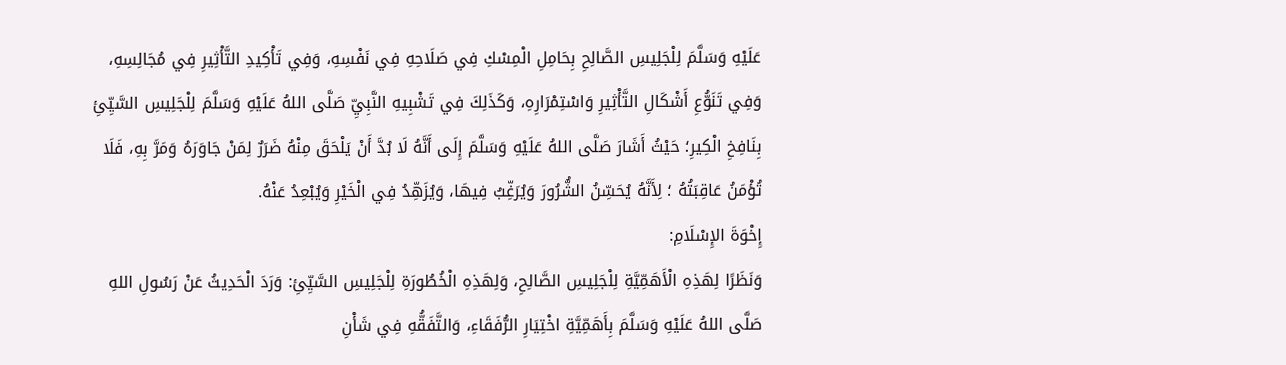عَلَيْهِ وَسَلَّمَ لِلْجَلِيسِ الصَّالِحِ بِحَامِلِ الْمِسْكِ فِي صَلَاحِهِ فِي نَفْسِهِ، وَفِي تَأْكِيدِ التَّأْثِيرِ فِي مُجَالِسِهِ، وَفِي تَنَوُّعِ أَشْكَالِ التَّأْثِيرِ وَاسْتِمْرَارِهِ، وَكَذَلِكَ فِي تَشْبِيهِ النَّبِيِّ صَلَّى اللهُ عَلَيْهِ وَسَلَّمَ لِلْجَلِيسِ السَّيِّئِ بِنَافِخِ الْكِيرِ؛ حَيْثُ أَشَارَ صَلَّى اللهُ عَلَيْهِ وَسَلَّمَ إِلَى أَنَّهُ لَا بُدَّ أَنْ يَلْحَقَ مِنْهُ ضَرَرٌ لِمَنْ جَاوَرَهُ وَمَرَّ بِهِ، فَلَا تُؤْمَنُ عَاقِبَتُهُ ؛ لِأَنَّهُ يُحَسِّنُ الشُّرُورَ وَيُرَغِّبُ فِيهَا، وَيُزَهِّدُ فِي الْخَيْرِ وَيُبْعِدُ عَنْهُ.
إِخْوَةَ الإِسْلَامِ:
وَنَظَرًا لِهَذِهِ الْأَهَمِّيَّةِ لِلْجَلِيسِ الصَّالِحِ، وَلِهَذِهِ الْخُطُورَةِ لِلْجَلِيسِ السَّيِّئِ: وَرَدَ الْحَدِيثُ عَنْ رَسُولِ اللهِ صَلَّى اللهُ عَلَيْهِ وَسَلَّمَ بِأَهَمِّيَّةِ اخْتِيَارِ الرُّفَقَاءِ، وَالتَّفَقُّهِ فِي شَأْنِ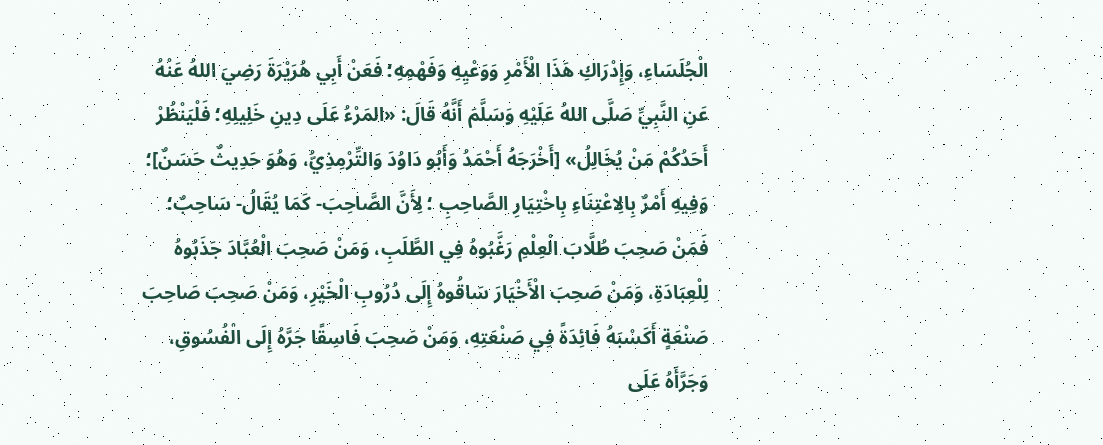الْجُلَسَاءِ، وَإِدْرَاكِ هَذَا الْأَمْرِ وَوَعْيِهِ وَفَهْمِهِ؛ فَعَنْ أَبِي هُرَيْرَةَ رَضِيَ اللهُ عَنْهُ عَنِ النَّبِيِّ صَلَّى اللهُ عَلَيْهِ وَسَلَّمَ أَنَّهُ قَالَ: «المَرْءُ عَلَى دِينِ خَلِيلِهِ؛ فَلْيَنْظُرْ أَحَدُكُمْ مَنْ يُخَالِلُ» [أَخْرَجَهُ أَحْمَدُ وَأَبُو دَاوُدَ وَالتِّرْمِذِيُّ، وَهُوَ حَدِيثٌ حَسَنٌ]؛ وَفِيهِ أَمْرٌ بِالِاعْتِنَاءِ بِاخْتِيَارِ الصَّاحِبِ ؛ لِأَنَّ الصَّاحِبَ- كَمَا يُقَالُ- سَاحِبٌ؛ فَمَنْ صَحِبَ طُلَّابَ الْعِلْمِ رَغَّبُوهُ فِي الطَّلَبِ، وَمَنْ صَحِبَ الْعُبَّادَ جَذَبُوهُ لِلْعِبَادَةِ، وَمَنْ صَحِبَ الْأَخْيَارَ سَاقُوهُ إِلَى دُرُوبِ الْخَيْرِ، وَمَنْ صَحِبَ صَاحِبَ صَنْعَةٍ أَكَسْبَهُ فَائِدَةً فِي صَنْعَتِهِ، وَمَنْ صَحِبَ فَاسِقًا جَرَّهُ إِلَى الْفُسُوقِ، وَجَرَّأَهُ عَلَى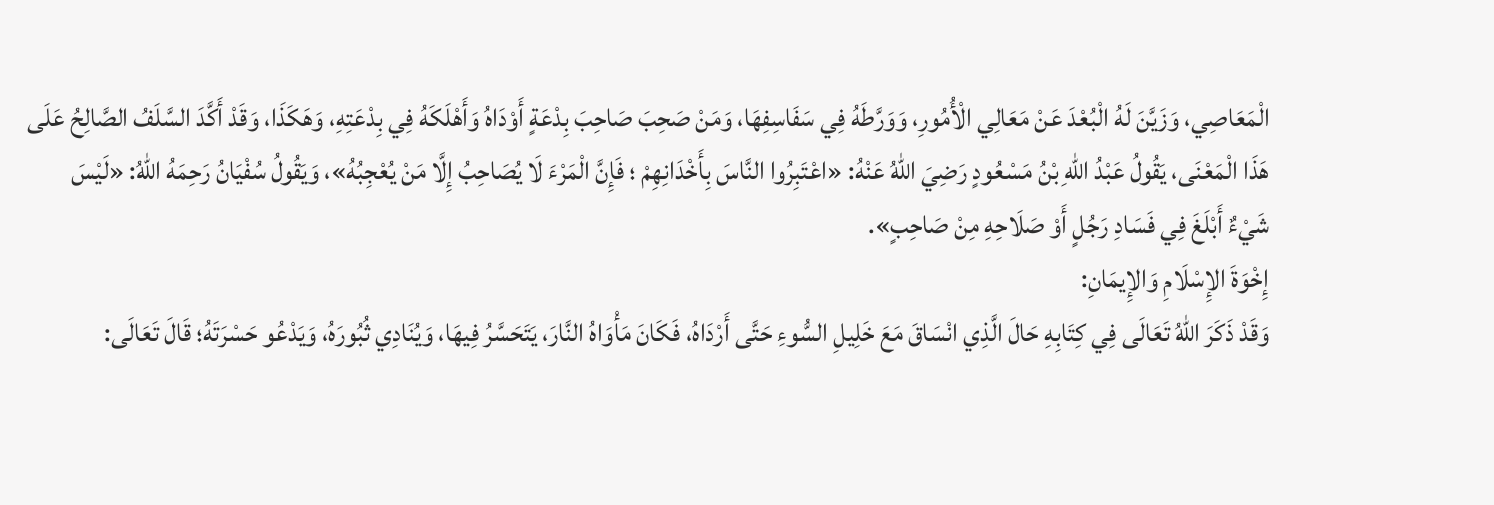الْمَعَاصِي، وَزَيَّنَ لَهُ الْبُعْدَ عَنْ مَعَالِي الْأُمُورِ، وَوَرَّطَهُ فِي سَفَاسِفِهَا، وَمَنْ صَحِبَ صَاحِبَ بِدْعَةٍ أَوْدَاهُ وَأَهْلَكَهُ فِي بِدْعَتِهِ، وَهَكَذَا، وَقَدْ أَكَّدَ السَّلَفُ الصَّالِحُ عَلَى هَذَا الْمَعْنَى، يَقُولُ عَبْدُ اللهِ بْنُ مَسْعُودٍ رَضِيَ اللهُ عَنْهُ: «اعْتَبِرُوا النَّاسَ بِأَخْدَانِهِمْ ؛ فَإِنَّ الْمَرْءَ لَا يُصَاحِبُ إِلَّا مَنْ يُعْجِبُهُ»، وَيَقُولُ سُفْيَانُ رَحِمَهُ اللهُ: «لَيْسَ شَيْءٌ أَبْلَغَ فِي فَسَادِ رَجُلٍ أَوْ صَلَاحِهِ مِنْ صَاحِبٍ».
إِخْوَةَ الإِسْلَامِ وَالإِيمَانِ:
وَقَدْ ذَكَرَ اللهُ تَعَالَى فِي كِتَابِهِ حَالَ الَّذِي انْسَاقَ مَعَ خَلِيلِ السُّوءِ حَتَّى أَرْدَاهُ، فَكَانَ مَأْوَاهُ النَّارَ، يَتَحَسَّرُ فِيهَا، وَيُنَادِي ثُبُورَهُ، وَيَدْعُو حَسْرَتَهُ؛ قَالَ تَعَالَى: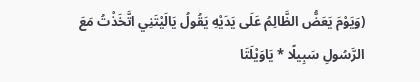(وَيَوْمَ يَعَضُّ الظَّالِمُ عَلَى يَدَيْهِ يَقُولُ يَالَيْتَنِي اتَّخَذْتُ مَعَ الرَّسُولِ سَبِيلًا * يَاوَيْلَتَا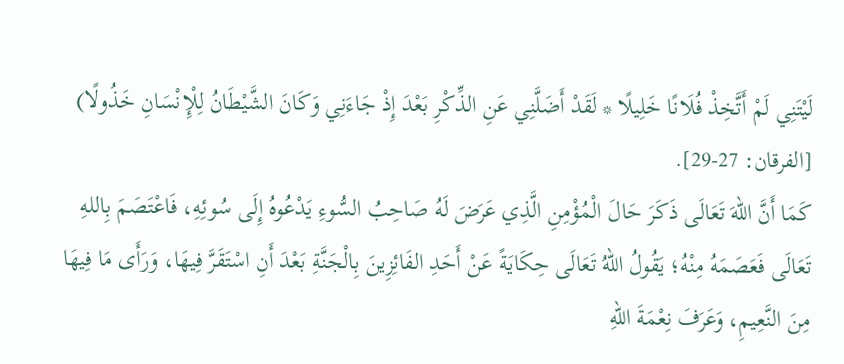لَيْتَنِي لَمْ أَتَّخِذْ فُلَانًا خَلِيلًا * لَقَدْ أَضَلَّنِي عَنِ الذِّكْرِ بَعْدَ إِذْ جَاءَنِي وَكَانَ الشَّيْطَانُ لِلْإِنْسَانِ خَذُولًا) [الفرقان: 27-29].
كَمَا أَنَّ اللهَ تَعَالَى ذَكَرَ حَالَ الْمُؤْمِنِ الَّذِي عَرَضَ لَهُ صَاحِبُ السُّوءِ يَدْعُوهُ إِلَى سُوئِهِ، فَاعْتَصَمَ بِاللهِ تَعَالَى فَعَصَمَهُ مِنْهُ؛ يَقُولُ اللهُ تَعَالَى حِكَايَةً عَنْ أَحَدِ الفَائِزِينَ بِالْجَنَّةِ بَعْدَ أَنِ اسْتَقَرَّ فِيهَا، وَرَأَى مَا فِيهَا مِنَ النَّعِيمِ، وَعَرَفَ نِعْمَةَ اللهِ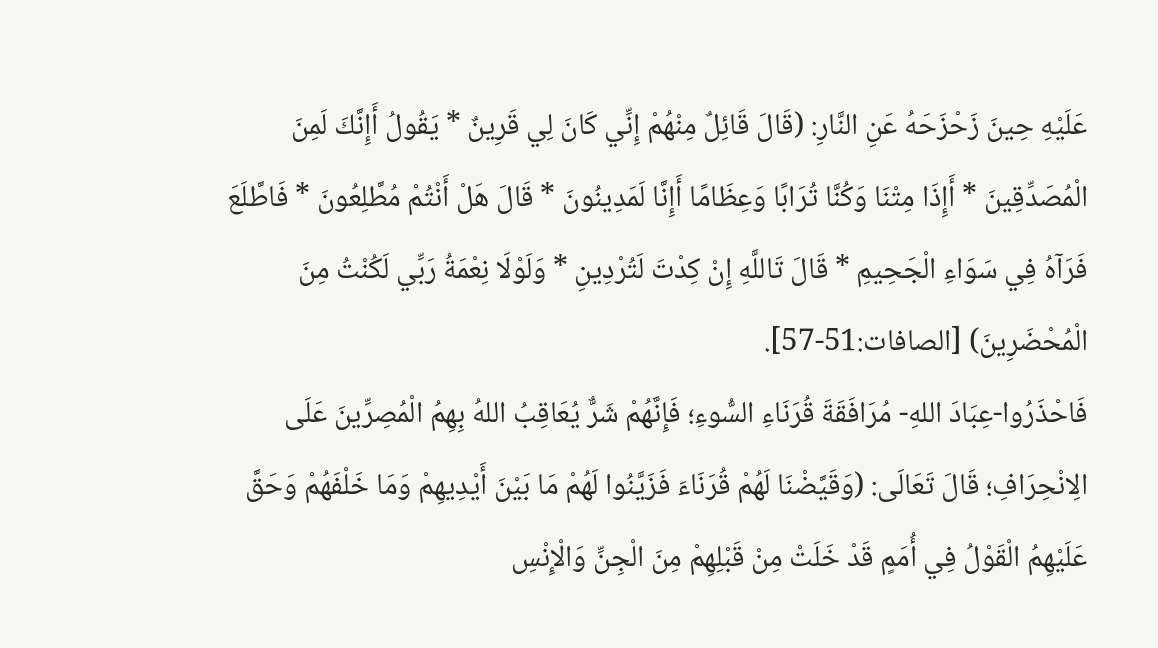عَلَيْهِ حِينَ زَحْزَحَهُ عَنِ النَّارِ: (قَالَ قَائِلٌ مِنْهُمْ إِنِّي كَانَ لِي قَرِينٌ * يَقُولُ أَإِنَّكَ لَمِنَ الْمُصَدِّقِينَ * أَإِذَا مِتْنَا وَكُنَّا تُرَابًا وَعِظَامًا أَإِنَّا لَمَدِينُونَ * قَالَ هَلْ أَنْتُمْ مُطَّلِعُونَ * فَاطَّلَعَ فَرَآهُ فِي سَوَاءِ الْجَحِيمِ * قَالَ تَاللَّهِ إِنْ كِدْتَ لَتُرْدِينِ * وَلَوْلَا نِعْمَةُ رَبِّي لَكُنْتُ مِنَ الْمُحْضَرِينَ) [الصافات:51-57].
فَاحْذَرُوا-عِبَادَ اللهِ- مُرَافَقَةَ قُرَنَاءِ السُّوءِ؛ فَإِنَّهُمْ شَرٌّ يُعَاقِبُ اللهُ بِهِمُ الْمُصِرِّينَ عَلَى الِانْحِرَافِ؛ قَالَ تَعَالَى: (وَقَيَّضْنَا لَهُمْ قُرَنَاءَ فَزَيَّنُوا لَهُمْ مَا بَيْنَ أَيْدِيهِمْ وَمَا خَلْفَهُمْ وَحَقَّ عَلَيْهِمُ الْقَوْلُ فِي أُمَمٍ قَدْ خَلَتْ مِنْ قَبْلِهِمْ مِنَ الْجِنِّ وَالْإِنْسِ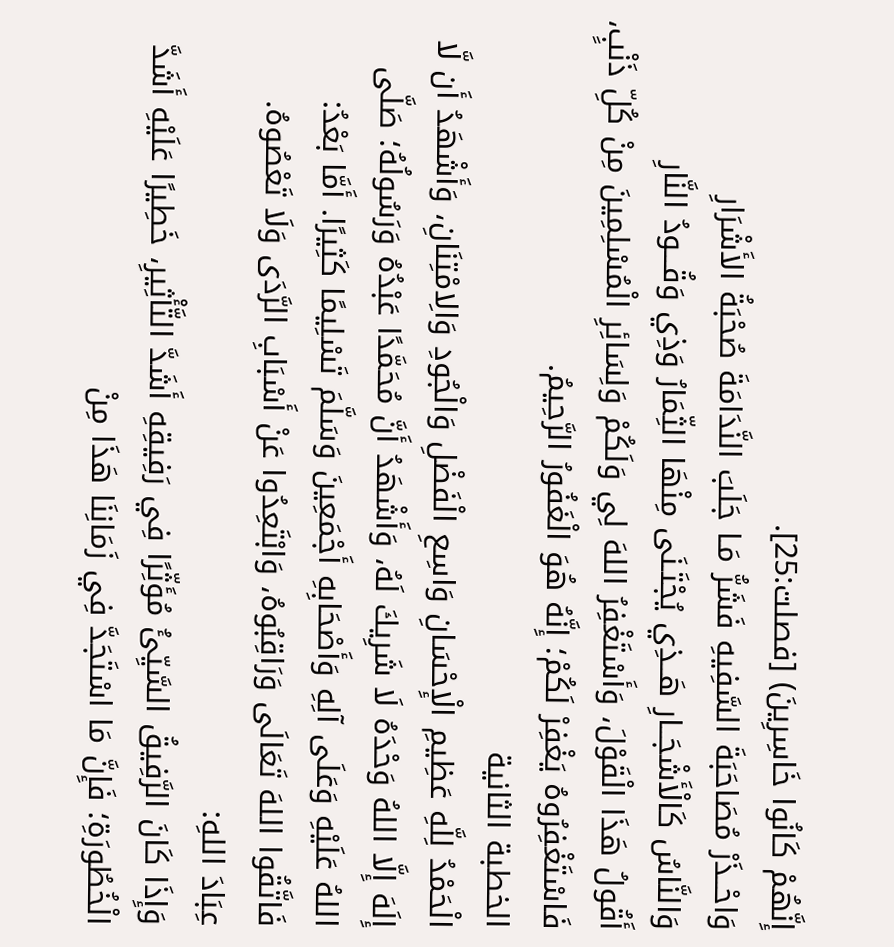إِنَّهُمْ كَانُوا خَاسِرِينَ) [فصلت:25].
وَاحْــذَرْ مُصَاحَبَةَ السَّفِيهِ فَشَرُّ مَـا جَلَبَ النَّدَامَةَ صُحْبَةُ الأَشْرَارِ
وَالنَّاسُ كَالْأَشْجَــارِ هَــذِي يُجْتَـنَى مِنْهَا الثِّمَارُ وَذِي وَقُـــودُ النَّارِ
أَقُولُ هَذَا الْقَوْلَ، وَأَسْتَغْفِرُ اللهَ لِي وَلَكُمْ وَلِسَائِرِ الْمُسْلِمِينَ مِنْ كُلِّ ذَنْبٍ، فَاسْتَغْفِرُوهُ يَغْفِرْ لَكُمْ؛ إِنَّهُ هُوَ الْغَفُورُ الرَّحِيمُ.
الخطبة الثانية
الْحَمْدُ لِلَّهِ عَظِيمِ الْإِحْسَانِ وَاسِعِ الْفَضْلِ وَالْجُودِ وَالِامْتِنَانِ، وَأَشْهَدُ أَن لَّا إِلَهَ إِلَّا اللهُ وَحْدَهُ لَا شَرِيكَ لَهُ، وَأَشْهَدُ أَنَّ مُحَمَّدًا عَبْدُهُ وَرَسُولُهُ؛ صَلَّى اللهُ عَلَيْهِ وَعَلَى آلِهِ وَأَصْحَابِهِ أَجْمَعِينَ وَسَلَّمَ تَسْلِيمًا كَثِيرًا. أَمَّا بَعْدُ:
فَاتَّقُوا اللهَ تَعَالَى وَرَاقِبُوهُ، وَابْتَعِدُوا عَنْ أَسْبَابِ الرَّدَى وَلَا تَعْصُوهُ.
عِبَادَ اللهِ:
وَإِذَا كَانَ الرَّفِيقُ السَّيِّئُ مُؤَثِّرًا فِي رَفِيقِهِ أَشَدَّ التَّأْثِيرِ، خَطِيرًا عَلَيْهِ أَشَدَّ الْخُطُورَةِ؛ فَإِنَّ مَا اسْتَجَدَّ فِي زَمَانِنَا هَذَا مِنْ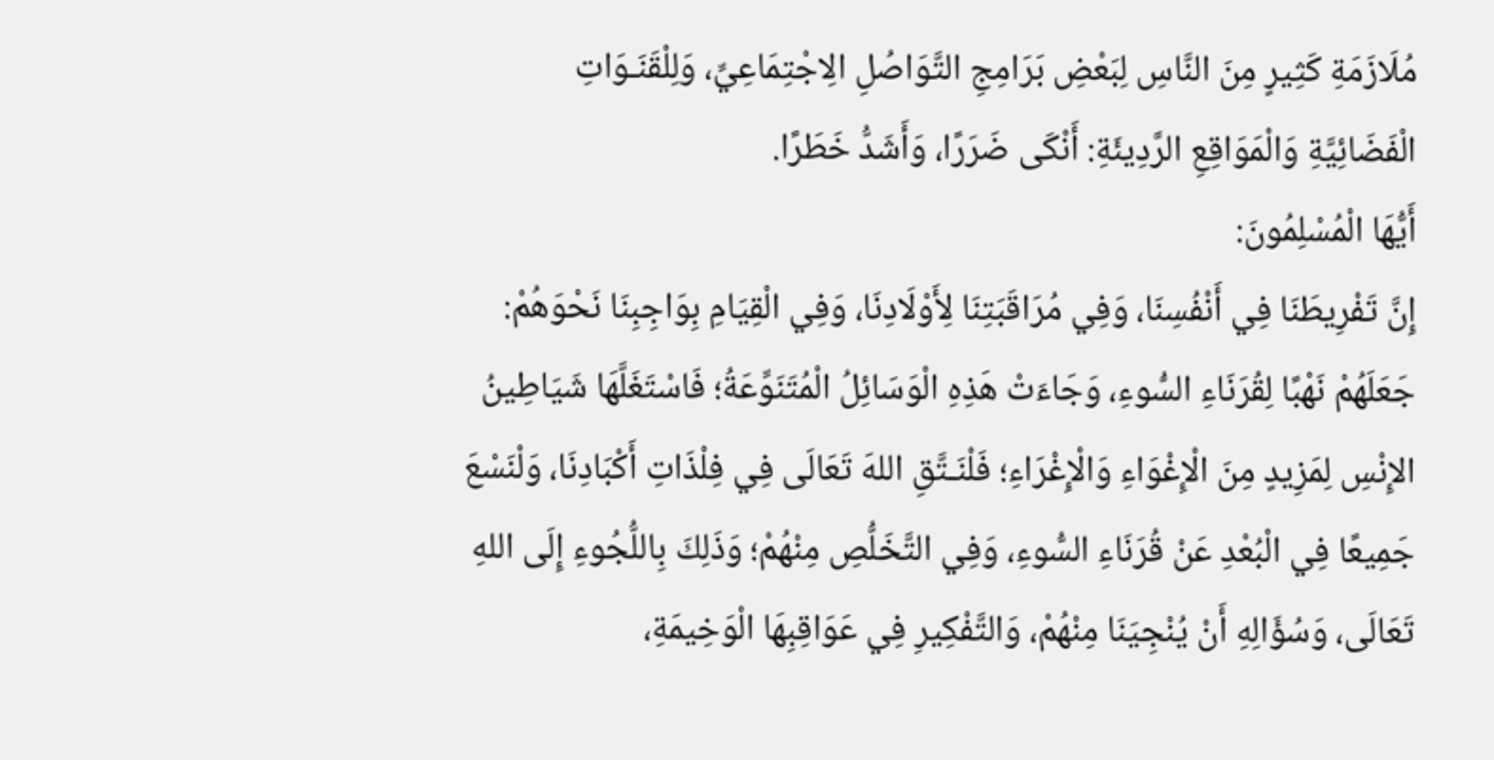مُلَازَمَةِ كَثِيرٍ مِنَ النَّاسِ لِبَعْضِ بَرَامِجِ التَّوَاصُلِ الِاجْتِمَاعِيِّ، وَلِلْقَنَـوَاتِ الْفَضَائِيَّةِ وَالْمَوَاقِعِ الرَّدِيئَةِ: أَنْكَى ضَرَرًا، وَأَشَدُّ خَطَرًا.
أَيُّهَا الْمُسْلِمُونَ:
إِنَّ تَفْرِيطَنَا فِي أَنْفُسِنَا، وَفِي مُرَاقَبَتِنَا لِأَوْلَادِنَا، وَفِي الْقِيَامِ بِوَاجِبِنَا نَحْوَهُمْ: جَعَلَهُمْ نَهْبًا لِقُرَنَاءِ السُّوءِ، وَجَاءَتْ هَذِهِ الْوَسَائِلُ الْمُتَنَوِّعَةُ؛ فَاسْتَغَلَّهَا شَيَاطِينُ الإِنْسِ لِمَزِيدٍ مِنَ الْإِغْوَاءِ وَالْإِغْرَاءِ؛ فَلْنَـتَّقِ اللهَ تَعَالَى فِي فِلْذَاتِ أَكْبَادِنَا، وَلْنَسْعَ جَمِيعًا فِي الْبُعْدِ عَنْ قُرَنَاءِ السُّوءِ، وَفِي التَّخَلُّصِ مِنْهُمْ؛ وَذَلِكَ بِاللُّجُوءِ إِلَى اللهِ تَعَالَى، وَسُؤَالِهِ أَنْ يُنْجِيَنَا مِنْهُمْ، وَالتَّفْكِيرِ فِي عَوَاقِبِهَا الْوَخِيمَةِ،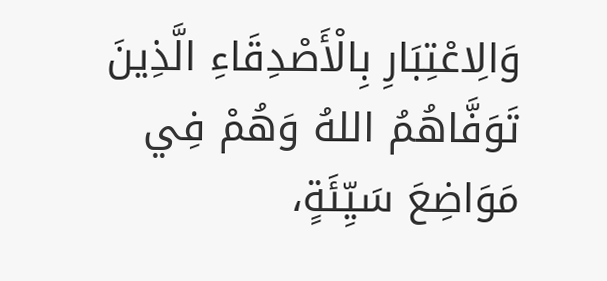وَالِاعْتِبَارِ بِالْأَصْدِقَاءِ الَّذِينَ تَوَفَّاهُمُ اللهُ وَهُمْ فِي مَوَاضِعَ سَيِّئَةٍ،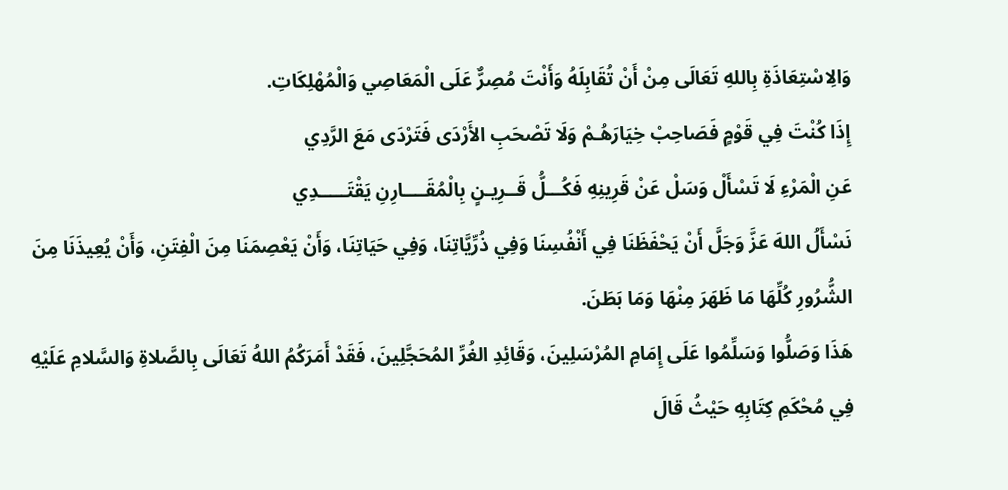وَالِاسْتِعَاذَةِ بِاللهِ تَعَالَى مِنْ أَنْ تُقَابِلَهُ وَأَنْتَ مُصِرٌّ عَلَى الْمَعَاصِي وَالْمُهْلِكَاتِ.
إِذَا كُنْتَ فِي قَوْمٍ فَصَاحِبْ خِيَارَهُـمْ وَلَا تَصْحَبِ الأَرْدَى فَتَرْدَى مَعَ الرَّدِي
عَنِ الْمَرْءِ لَا تَسْأَلْ وَسَلْ عَنْ قَرِينِهِ فَكُـــلُّ قَــرِيـنٍ بِالْمُقَــــارِنِ يَقْتَـــــدِي
نَسْأَلُ اللهَ عَزَّ وَجَلَّ أَنْ يَحْفَظَنَا فِي أَنْفُسِنَا وَفِي ذُرِّيَّاتِنَا، وَفِي حَيَاتِنَا، وَأَنْ يَعْصِمَنَا مِنَ الْفِتَنِ، وَأَنْ يُعِيذَنَا مِنَ الشُّرُورِ كُلِّهَا مَا ظَهَرَ مِنْهَا وَمَا بَطَنَ.
هَذَا وَصَلُّوا وَسَلِّمُوا عَلَى إِمَامِ المُرْسَلِينَ، وَقَائِدِ الغُرِّ المُحَجَّلِينَ، فَقَدْ أَمَرَكُمُ اللهُ تَعَالَى بِالصَّلاةِ وَالسَّلامِ عَلَيْهِ فِي مُحْكَمِ كِتَابِهِ حَيْثُ قَالَ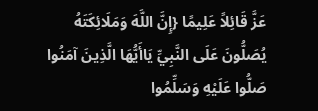عَزَّ قَائِلاً عَلِيمًا {إِنَّ اللَّهَ وَمَلَائِكَتَهُ يُصَلُّونَ عَلَى النَّبِيِّ يَاأَيُّهَا الَّذِينَ آمَنُوا صَلُّوا عَلَيْهِ وَسَلِّمُوا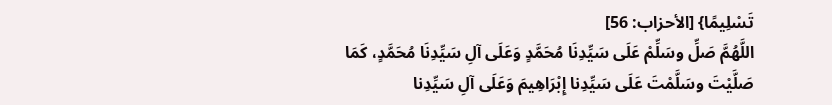تَسْلِيمًا} [الأحزاب: 56]
اللَّهُمَّ صَلِّ وسَلِّمْ عَلَى سَيِّدِنَا مُحَمَّدٍ وَعَلَى آلِ سَيِّدِنَا مُحَمَّدٍ، كَمَا صَلَّيْتَ وسَلَّمْتَ عَلَى سَيِّدِنا إِبْرَاهِيمَ وَعَلَى آلِ سَيِّدِنا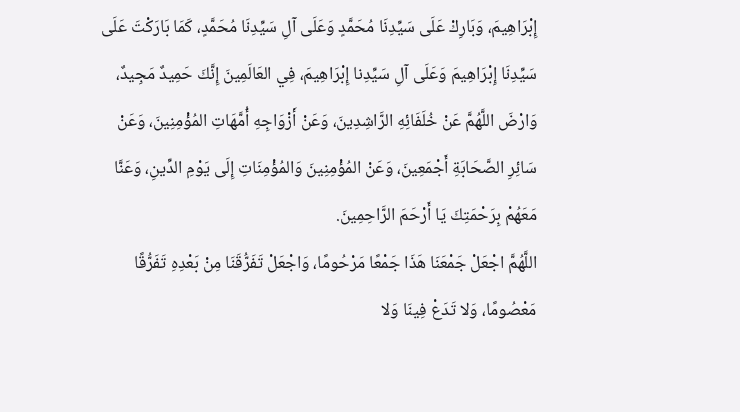إِبْرَاهِيمَ، وَبَارِكْ عَلَى سَيِّدِنَا مُحَمَّدٍ وَعَلَى آلِ سَيِّدِنَا مُحَمَّدٍ، كَمَا بَارَكْتَ عَلَى سَيِّدِنَا إِبْرَاهِيمَ وَعَلَى آلِ سَيِّدِنا إِبْرَاهِيمَ، فِي العَالَمِينَ إِنَّكَ حَمِيدٌ مَجِيدٌ، وَارْضَ اللَّهُمَّ عَنْ خُلَفَائِهِ الرَّاشِدِينَ، وَعَنْ أَزْوَاجِهِ أُمَّهَاتِ المُؤْمِنِينَ، وَعَنْ سَائِرِ الصَّحَابَةِ أَجْمَعِينَ، وَعَنْ المُؤْمِنِينَ وَالمُؤْمِنَاتِ إِلَى يَوْمِ الدِّينِ، وَعَنَّا مَعَهُمْ بِرَحْمَتِكَ يَا أَرْحَمَ الرَّاحِمِينَ.
اللَّهُمَّ اجْعَلْ جَمْعَنَا هَذَا جَمْعًا مَرْحُومًا، وَاجْعَلْ تَفَرُّقَنَا مِنْ بَعْدِهِ تَفَرُّقًا مَعْصُومًا، وَلا تَدَعْ فِينَا وَلا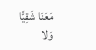مَعَنَا شَقِيًّا وَلا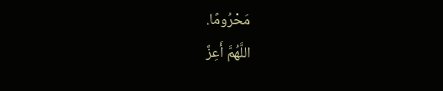مَحْرُومًا.
اللَّهُمَّ أَعِزَّ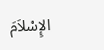الإِسْلاَمَ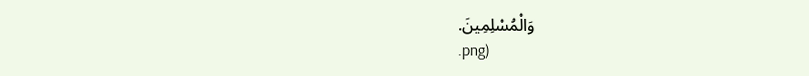وَالْمُسْلِمِينَ.
.png)